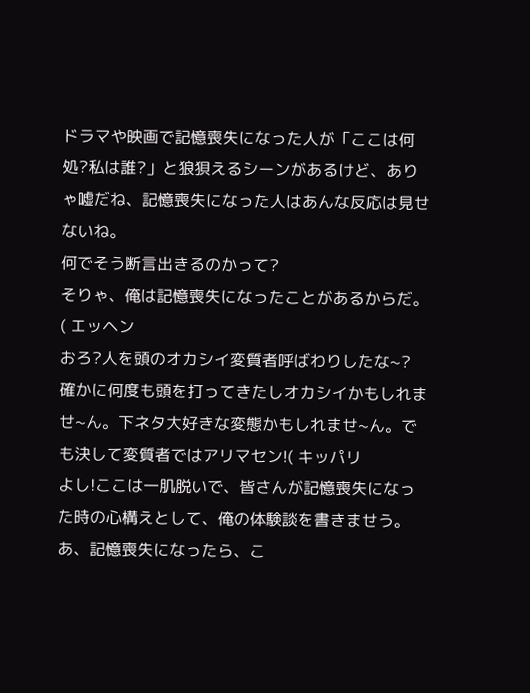ドラマや映画で記憶喪失になった人が「ここは何処?私は誰?」と狼狽えるシーンがあるけど、ありゃ嘘だね、記憶喪失になった人はあんな反応は見せないね。
何でそう断言出きるのかって?
そりゃ、俺は記憶喪失になったことがあるからだ。( エッヘン
おろ?人を頭のオカシイ変質者呼ばわりしたな~?
確かに何度も頭を打ってきたしオカシイかもしれませ~ん。下ネタ大好きな変態かもしれませ~ん。でも決して変質者ではアリマセン!( キッパリ
よし!ここは一肌脱いで、皆さんが記憶喪失になった時の心構えとして、俺の体験談を書きませう。
あ、記憶喪失になったら、こ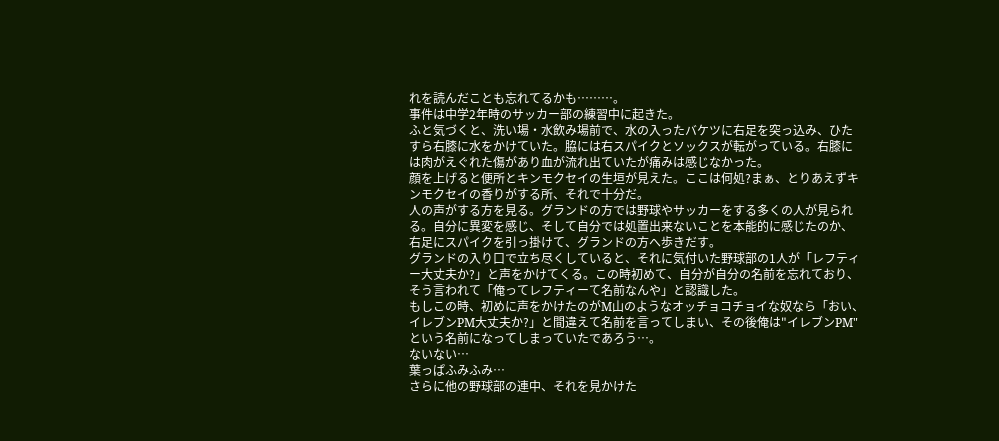れを読んだことも忘れてるかも………。
事件は中学2年時のサッカー部の練習中に起きた。
ふと気づくと、洗い場・水飲み場前で、水の入ったバケツに右足を突っ込み、ひたすら右膝に水をかけていた。脇には右スパイクとソックスが転がっている。右膝には肉がえぐれた傷があり血が流れ出ていたが痛みは感じなかった。
顔を上げると便所とキンモクセイの生垣が見えた。ここは何処?まぁ、とりあえずキンモクセイの香りがする所、それで十分だ。
人の声がする方を見る。グランドの方では野球やサッカーをする多くの人が見られる。自分に異変を感じ、そして自分では処置出来ないことを本能的に感じたのか、右足にスパイクを引っ掛けて、グランドの方へ歩きだす。
グランドの入り口で立ち尽くしていると、それに気付いた野球部の1人が「レフティー大丈夫か?」と声をかけてくる。この時初めて、自分が自分の名前を忘れており、そう言われて「俺ってレフティーて名前なんや」と認識した。
もしこの時、初めに声をかけたのがM山のようなオッチョコチョイな奴なら「おい、イレブンPM大丈夫か?」と間違えて名前を言ってしまい、その後俺は"イレブンPM"という名前になってしまっていたであろう…。
ないない…
葉っぱふみふみ…
さらに他の野球部の連中、それを見かけた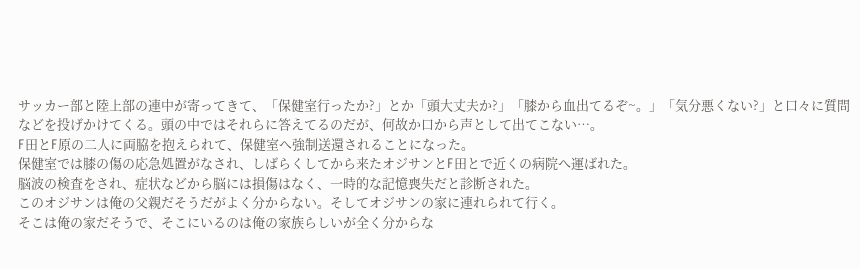サッカー部と陸上部の連中が寄ってきて、「保健室行ったか?」とか「頭大丈夫か?」「膝から血出てるぞ~。」「気分悪くない?」と口々に質問などを投げかけてくる。頭の中ではそれらに答えてるのだが、何故か口から声として出てこない…。
F田とF原の二人に両脇を抱えられて、保健室へ強制送還されることになった。
保健室では膝の傷の応急処置がなされ、しばらくしてから来たオジサンとF田とで近くの病院へ運ばれた。
脳波の検査をされ、症状などから脳には損傷はなく、一時的な記憶喪失だと診断された。
このオジサンは俺の父親だそうだがよく分からない。そしてオジサンの家に連れられて行く。
そこは俺の家だそうで、そこにいるのは俺の家族らしいが全く分からな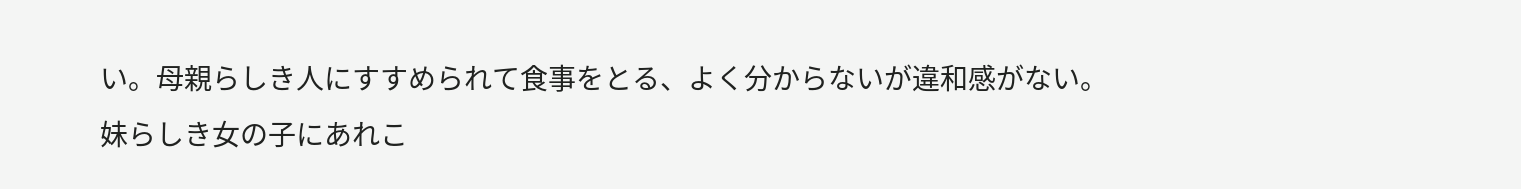い。母親らしき人にすすめられて食事をとる、よく分からないが違和感がない。
妹らしき女の子にあれこ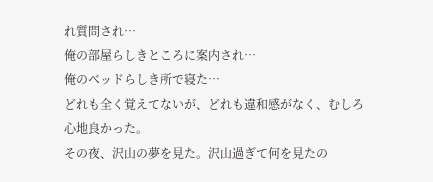れ質問され…
俺の部屋らしきところに案内され…
俺のベッドらしき所で寝た…
どれも全く覚えてないが、どれも違和感がなく、むしろ心地良かった。
その夜、沢山の夢を見た。沢山過ぎて何を見たの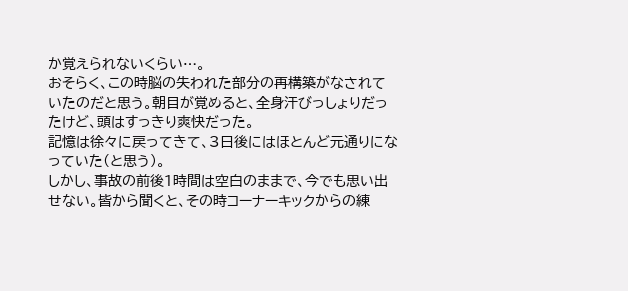か覚えられないくらい…。
おそらく、この時脳の失われた部分の再構築がなされていたのだと思う。朝目が覚めると、全身汗びっしょりだったけど、頭はすっきり爽快だった。
記憶は徐々に戻ってきて、3日後にはほとんど元通りになっていた(と思う)。
しかし、事故の前後1時間は空白のままで、今でも思い出せない。皆から聞くと、その時コーナーキックからの練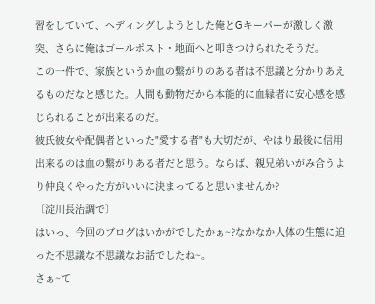習をしていて、ヘディングしようとした俺とGキーパーが激しく激突、さらに俺はゴールポスト・地面へと叩きつけられたそうだ。
この一件で、家族というか血の繋がりのある者は不思議と分かりあえるものだなと感じた。人間も動物だから本能的に血縁者に安心感を感じられることが出来るのだ。
彼氏彼女や配偶者といった"愛する者"も大切だが、やはり最後に信用出来るのは血の繋がりある者だと思う。ならば、親兄弟いがみ合うより仲良くやった方がいいに決まってると思いませんか?
〔淀川長治調で〕
はいっ、今回のブログはいかがでしたかぁ~?なかなか人体の生態に迫った不思議な不思議なお話でしたね~。
さぁ~て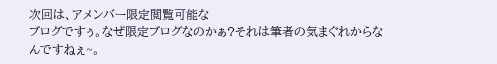次回は、アメンバー限定閲覧可能な
ブログですぅ。なぜ限定ブログなのかぁ?それは筆者の気まぐれからなんですねぇ~。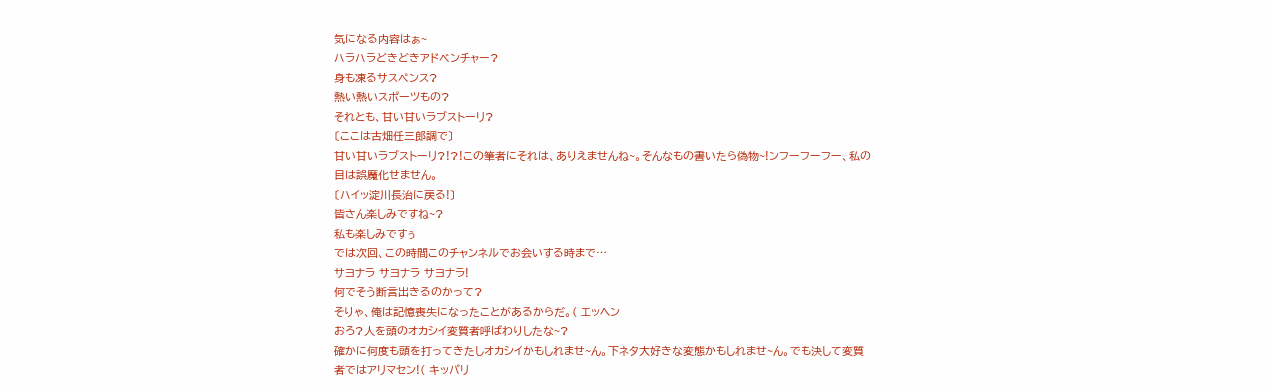気になる内容はぁ~
ハラハラどきどきアドベンチャー?
身も凍るサスペンス?
熱い熱いスポーツもの?
それとも、甘い甘いラブストーリ?
〔ここは古畑任三郎調で〕
甘い甘いラブストーリ?!?!この筆者にそれは、ありえませんね~。そんなもの書いたら偽物~!ンフーフーフー、私の目は誤魔化せません。
〔ハイッ淀川長治に戻る!〕
皆さん楽しみですね~?
私も楽しみですぅ
では次回、この時間このチャンネルでお会いする時まで…
サヨナラ サヨナラ サヨナラ!
何でそう断言出きるのかって?
そりゃ、俺は記憶喪失になったことがあるからだ。( エッヘン
おろ?人を頭のオカシイ変質者呼ばわりしたな~?
確かに何度も頭を打ってきたしオカシイかもしれませ~ん。下ネタ大好きな変態かもしれませ~ん。でも決して変質者ではアリマセン!( キッパリ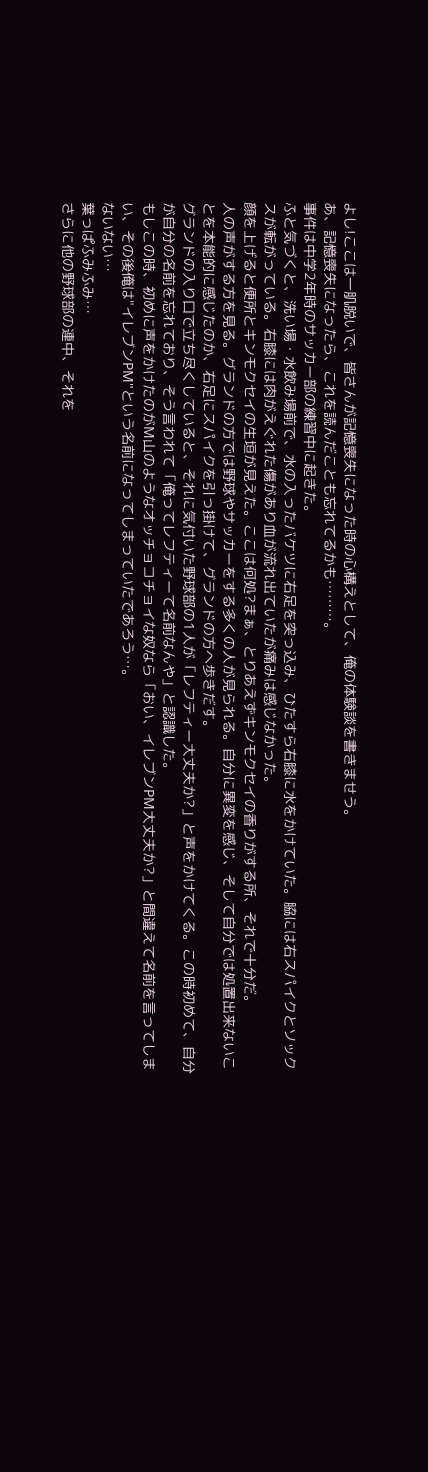よし!ここは一肌脱いで、皆さんが記憶喪失になった時の心構えとして、俺の体験談を書きませう。
あ、記憶喪失になったら、これを読んだことも忘れてるかも………。
事件は中学2年時のサッカー部の練習中に起きた。
ふと気づくと、洗い場・水飲み場前で、水の入ったバケツに右足を突っ込み、ひたすら右膝に水をかけていた。脇には右スパイクとソックスが転がっている。右膝には肉がえぐれた傷があり血が流れ出ていたが痛みは感じなかった。
顔を上げると便所とキンモクセイの生垣が見えた。ここは何処?まぁ、とりあえずキンモクセイの香りがする所、それで十分だ。
人の声がする方を見る。グランドの方では野球やサッカーをする多くの人が見られる。自分に異変を感じ、そして自分では処置出来ないことを本能的に感じたのか、右足にスパイクを引っ掛けて、グランドの方へ歩きだす。
グランドの入り口で立ち尽くしていると、それに気付いた野球部の1人が「レフティー大丈夫か?」と声をかけてくる。この時初めて、自分が自分の名前を忘れており、そう言われて「俺ってレフティーて名前なんや」と認識した。
もしこの時、初めに声をかけたのがM山のようなオッチョコチョイな奴なら「おい、イレブンPM大丈夫か?」と間違えて名前を言ってしまい、その後俺は"イレブンPM"という名前になってしまっていたであろう…。
ないない…
葉っぱふみふみ…
さらに他の野球部の連中、それを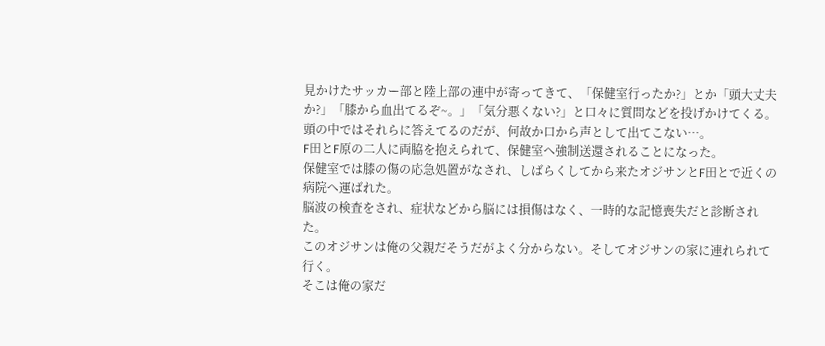見かけたサッカー部と陸上部の連中が寄ってきて、「保健室行ったか?」とか「頭大丈夫か?」「膝から血出てるぞ~。」「気分悪くない?」と口々に質問などを投げかけてくる。頭の中ではそれらに答えてるのだが、何故か口から声として出てこない…。
F田とF原の二人に両脇を抱えられて、保健室へ強制送還されることになった。
保健室では膝の傷の応急処置がなされ、しばらくしてから来たオジサンとF田とで近くの病院へ運ばれた。
脳波の検査をされ、症状などから脳には損傷はなく、一時的な記憶喪失だと診断された。
このオジサンは俺の父親だそうだがよく分からない。そしてオジサンの家に連れられて行く。
そこは俺の家だ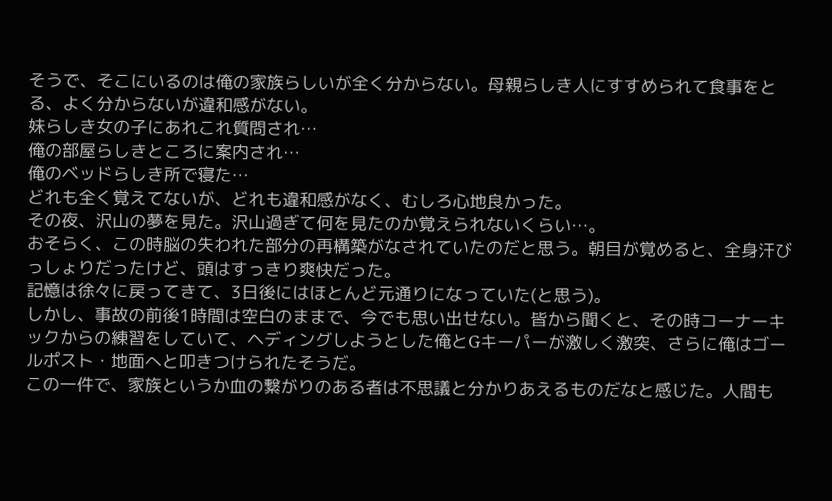そうで、そこにいるのは俺の家族らしいが全く分からない。母親らしき人にすすめられて食事をとる、よく分からないが違和感がない。
妹らしき女の子にあれこれ質問され…
俺の部屋らしきところに案内され…
俺のベッドらしき所で寝た…
どれも全く覚えてないが、どれも違和感がなく、むしろ心地良かった。
その夜、沢山の夢を見た。沢山過ぎて何を見たのか覚えられないくらい…。
おそらく、この時脳の失われた部分の再構築がなされていたのだと思う。朝目が覚めると、全身汗びっしょりだったけど、頭はすっきり爽快だった。
記憶は徐々に戻ってきて、3日後にはほとんど元通りになっていた(と思う)。
しかし、事故の前後1時間は空白のままで、今でも思い出せない。皆から聞くと、その時コーナーキックからの練習をしていて、ヘディングしようとした俺とGキーパーが激しく激突、さらに俺はゴールポスト・地面へと叩きつけられたそうだ。
この一件で、家族というか血の繋がりのある者は不思議と分かりあえるものだなと感じた。人間も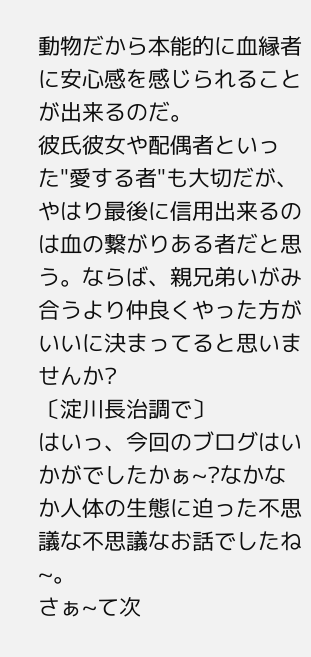動物だから本能的に血縁者に安心感を感じられることが出来るのだ。
彼氏彼女や配偶者といった"愛する者"も大切だが、やはり最後に信用出来るのは血の繋がりある者だと思う。ならば、親兄弟いがみ合うより仲良くやった方がいいに決まってると思いませんか?
〔淀川長治調で〕
はいっ、今回のブログはいかがでしたかぁ~?なかなか人体の生態に迫った不思議な不思議なお話でしたね~。
さぁ~て次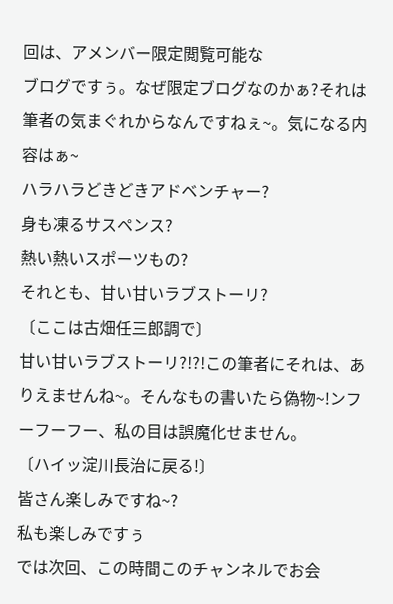回は、アメンバー限定閲覧可能な
ブログですぅ。なぜ限定ブログなのかぁ?それは筆者の気まぐれからなんですねぇ~。気になる内容はぁ~
ハラハラどきどきアドベンチャー?
身も凍るサスペンス?
熱い熱いスポーツもの?
それとも、甘い甘いラブストーリ?
〔ここは古畑任三郎調で〕
甘い甘いラブストーリ?!?!この筆者にそれは、ありえませんね~。そんなもの書いたら偽物~!ンフーフーフー、私の目は誤魔化せません。
〔ハイッ淀川長治に戻る!〕
皆さん楽しみですね~?
私も楽しみですぅ
では次回、この時間このチャンネルでお会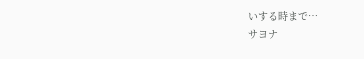いする時まで…
サヨナ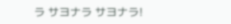ラ サヨナラ サヨナラ!